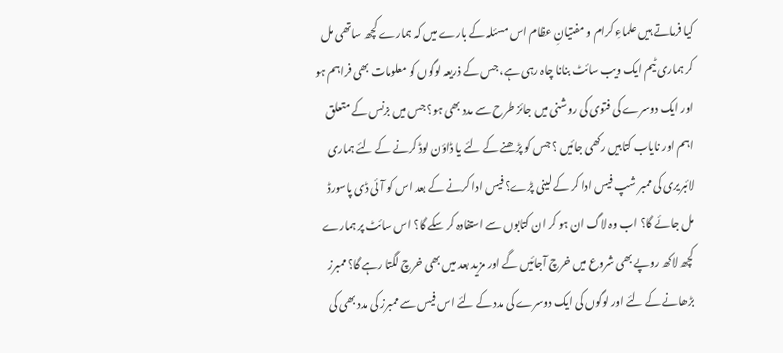کیا فرماتے ہیں علماءِ کرام و مفتیانِ عظام اس مسئلہ کے بارے میں کہ ہمارے کچھ ساتھی مل کر ہماری ٹیم ایک ویب سائٹ بنانا چاہ رہی ہے، جس کے ذریعہ لوگوں کو معلومات بھی فراہم ہو اور ایک دوسرے کی فتوی کی روشنی میں جائز طرح سے مدد بھی ہو؟ جس میں بزنس کے متعلق اہم اور نایاب کتابیں رکھی جائیں ؟ جس کو پڑھنے کے لئے یا ڈاؤن لوڈ کرنے کے لئے ہماری لائبریری کی ممبر شپ فیس ادا کر کے لینی پڑے؟ فیس ادا کرنے کے بعد اس کو آئی ڈی پاسورڈ مل جائے گا؟ اب وہ لاگ ان ہو کر ان کتابوں سے استفادہ کر سکے گا؟ اس سائٹ پر ہمارے کچھ لاکھ روپے بھی شروع میں خرچ آجائیں گے اور مزید بعد میں بھی خرچ لگتا رہے گا؟ ممبرز بڑھانے کے لئے اور لوگوں کی ایک دوسرے کی مدد کے لئے اس فیس سے ممبرز کی مدد بھی کی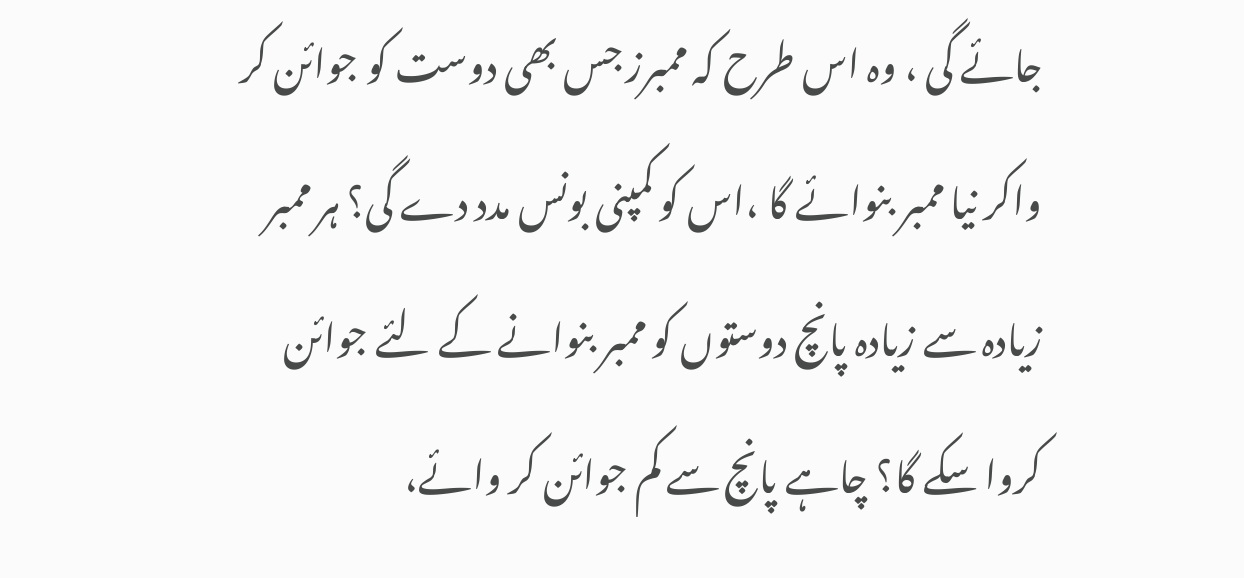جائے گی ، وہ اس طرح کہ ممبرز جس بھی دوست کو جوائن کر واکر نیا ممبر بنوائے گا ،اس کو کمپنی بونس مدد دے گی؟ ہر ممبر زیادہ سے زیادہ پانچ دوستوں کو ممبر بنوانے کے لئے جوائن کروا سکے گا؟ چاہے پانچ سے کم جوائن کر وائے،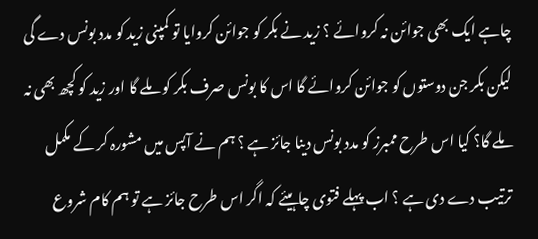چاہے ایک بھی جوائن نہ کروائے ؟ زید نے بکر کو جوائن کروایا تو کمپنی زید کو مدد بونس دے گی لیکن بکر جن دوستوں کو جوائن کروائے گا اس کا بونس صرف بکر کو ملے گا اور زید کو کچھ بھی نہ ملے گا؟ کیا اس طرح ممبرز کو مدد بونس دینا جائز ہے ؟ ہم نے آپس میں مشورہ کر کے مکمل ترتیب دے دی ہے ؟ اب پہلے فتوی چاہیئے کہ اگر اس طرح جائز ہے تو ہم کام شروع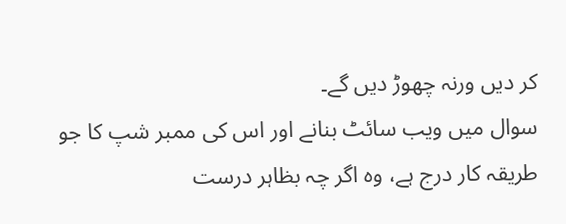کر دیں ورنہ چھوڑ دیں گے۔
سوال میں ویب سائٹ بنانے اور اس کی ممبر شپ کا جو طریقہ کار درج ہے، وہ اگر چہ بظاہر درست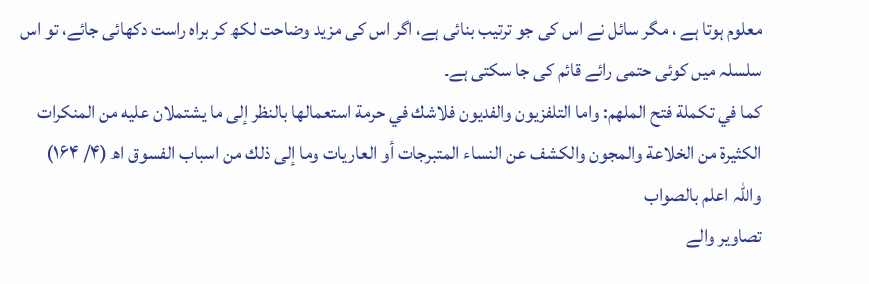معلوم ہوتا ہے ، مگر سائل نے اس کی جو ترتیب بنائی ہے، اگر اس کی مزید وضاحت لکھ کر براہ راست دکھائی جائے، تو اس سلسلہ میں کوئی حتمی رائے قائم کی جا سکتی ہے۔
كما في تكملة فتح الملھم: واما التلفزيون والفديون فلاشك في حرمة استعمالها بالنظر إلى ما يشتملان عليه من المنكرات الكثيرة من الخلاعة والمجون والكشف عن النساء المتبرجات أو العاريات وما إلى ذلك من اسباب الفسوق اھ (۴/ ۱۶۴) واللہ اعلم بالصواب
تصاویر والے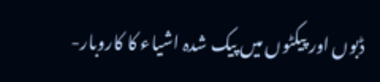ڈبوں اور پیکٹوں میں پیک شدہ اشیاء کا کاروبار-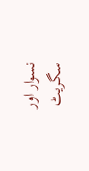نسوار اور سگریٹ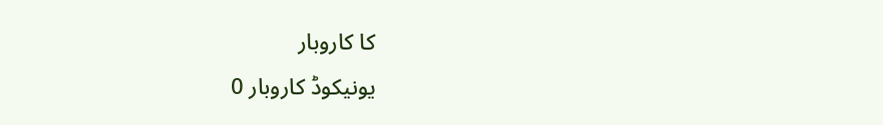کا کاروبار
یونیکوڈ کاروبار 0